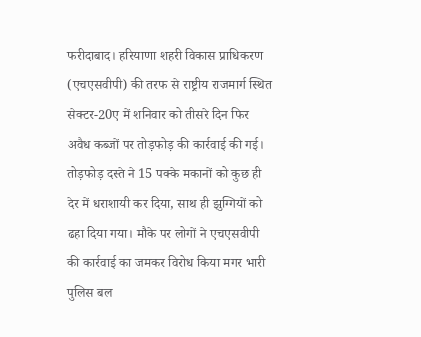फरीदाबाद। हरियाणा शहरी विकास प्राधिकरण (एचएसवीपी) की तरफ से राष्ट्रीय राजमार्ग स्थित सेक्टर-20ए में शनिवार को तीसरे दिन फिर अवैध कब्जों पर तोड़फोड़ की कार्रवाई की गई। तोड़फोड़ दस्ते ने 15 पक्के मकानों को कुछ ही देर में धराशायी कर दिया, साथ ही झुग्गियों को ढहा दिया गया। मौके पर लोगों ने एचएसवीपी की कार्रवाई का जमकर विरोध किया मगर भारी पुलिस बल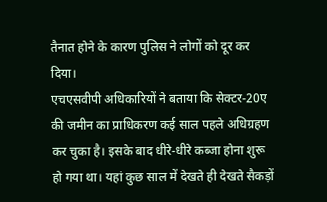तैनात होने के कारण पुलिस ने लोगों को दूर कर दिया।
एचएसवीपी अधिकारियों ने बताया कि सेक्टर-20ए की जमीन का प्राधिकरण कई साल पहले अधिग्रहण कर चुका है। इसके बाद धीरे-धीरे कब्जा होना शुरू हो गया था। यहां कुछ साल में देखते ही देखते सैकड़ों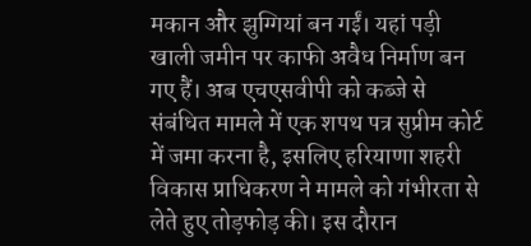मकान और झुग्गियां बन गईं। यहां पड़ी खाली जमीन पर काफी अवैध निर्माण बन गए हैं। अब एचएसवीपी को कब्जे से संबंधित मामले में एक शपथ पत्र सुप्रीम कोर्ट में जमा करना है, इसलिए हरियाणा शहरी विकास प्राधिकरण ने मामले को गंभीरता से लेते हुए तोड़फोड़ की। इस दौरान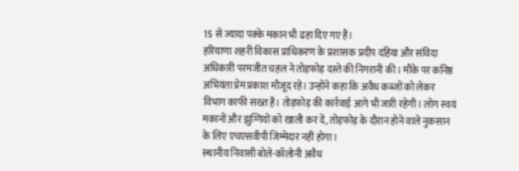15 से ज्यादा पक्के मकान भी ढहा दिए गए हैं।
हरियाणा शहरी विकास प्राधिकरण के प्रशासक प्रदीप दहिया और संविदा अधिकारी परमजीत चहल ने तोड़फोड़ दस्ते की निगरानी की। मौके पर कनिष्ठ अभियंता प्रेम प्रकाश मौजूद रहे। उन्होंने कहा कि अवैध कब्जों को लेकर विभाग काफी सख्त है। तोड़फोड़ की कार्रवाई आगे भी जारी रहेगी। लोग स्वयं मकानों और झुग्गियों को खाली कर दें, तोड़फोड़ के दौरान होने वाले नुकसान के लिए एचएसवीपी जिम्मेदार नहीं होगा।
स्थानीय निवासी बोले-कॉलोनी अवैध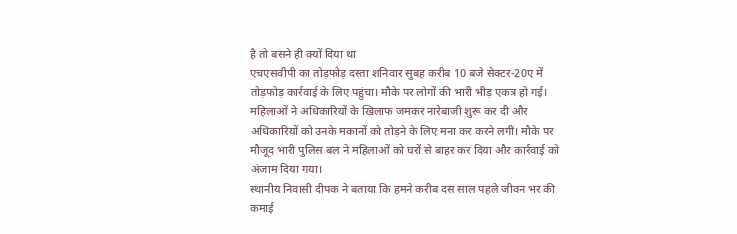है तो बसने ही क्यों दिया था
एचएसवीपी का तोड़फोड़ दस्ता शनिवार सुबह करीब 10 बजे सेक्टर-20ए में तोड़फोड़ कार्रवाई के लिए पहुंचा। मौके पर लोगों की भारी भीड़ एकत्र हो गई। महिलाओं ने अधिकारियों के खिलाफ जमकर नारेबाजी शुरू कर दी और अधिकारियों को उनके मकानों को तोड़ने के लिए मना कर करने लगीं। मौके पर मौजूद भारी पुलिस बल ने महिलाओं को घरों से बाहर कर दिया और कार्रवाई को अंजाम दिया गया।
स्थानीय निवासी दीपक ने बताया कि हमने करीब दस साल पहले जीवन भर की कमाई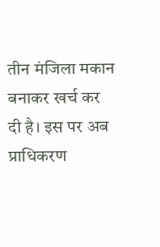तीन मंजिला मकान बनाकर खर्च कर दी है। इस पर अब प्राधिकरण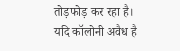तोड़फोड़ कर रहा है। यदि कॉलोनी अवैध है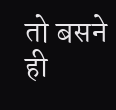तो बसने ही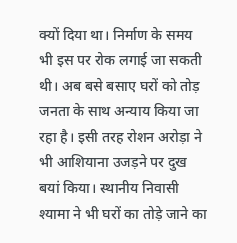क्यों दिया था। निर्माण के समय भी इस पर रोक लगाई जा सकती थी। अब बसे बसाए घरों को तोड़ जनता के साथ अन्याय किया जा रहा है। इसी तरह रोशन अरोड़ा ने भी आशियाना उजड़ने पर दुख बयां किया। स्थानीय निवासी श्यामा ने भी घरों का तोड़े जाने का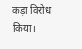कड़ा विरोध किया।